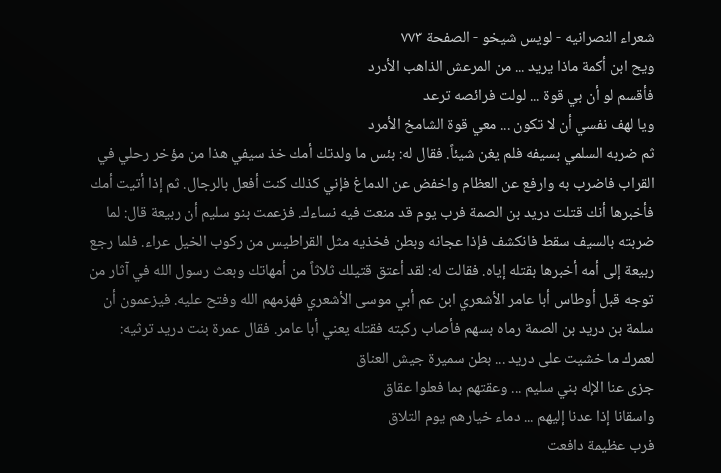شعراء النصرانيه - لويس شيخو - الصفحة ٧٧٣
ويح ابن أكمة ماذا يريد ... من المرعش الذاهب الأدرد
فأقسم لو أن بي قوة ... لولت فرائصه ترعد
ويا لهف نفسي أن لا تكون ... معي قوة الشامخ الأمرد
ثم ضربه السلمي بسيفه فلم يغن شيئاً. فقال له: بئس ما ولدتك أمك خذ سيفي هذا من مؤخر رحلي في القراب فاضرب به وارفع عن العظام واخفض عن الدماغ فإني كذلك كنت أفعل بالرجال. ثم إذا أتيت أمك فأخبرها أنك قتلت دريد بن الصمة فرب يوم قد منعت فيه نساءك. فزعمت بنو سليم أن ربيعة قال: لما ضربته بالسيف سقط فانكشف فإذا عجانه وبطن فخذيه مثل القراطيس من ركوب الخيل عراء. فلما رجع ربيعة إلى أمه أخبرها بقتله إياه. فقالت له: لقد أعتق قتيلك ثلاثاً من أمهاتك وبعث رسول الله في آثار من توجه قبل أوطاس أبا عامر الأشعري ابن عم أبي موسى الأشعري فهزمهم الله وفتح عليه. فيزعمون أن سلمة بن دريد بن الصمة رماه بسهم فأصاب ركبته فقتله يعني أبا عامر. فقال عمرة بنت دريد ترثيه:
لعمرك ما خشيت على دريد ... بطن سميرة جيش العناق
جزى عنا الإله بني سليم ... وعقتهم بما فعلوا عقاق
واسقانا إذا عدنا إليهم ... دماء خيارهم يوم التلاق
فرب عظيمة دافعت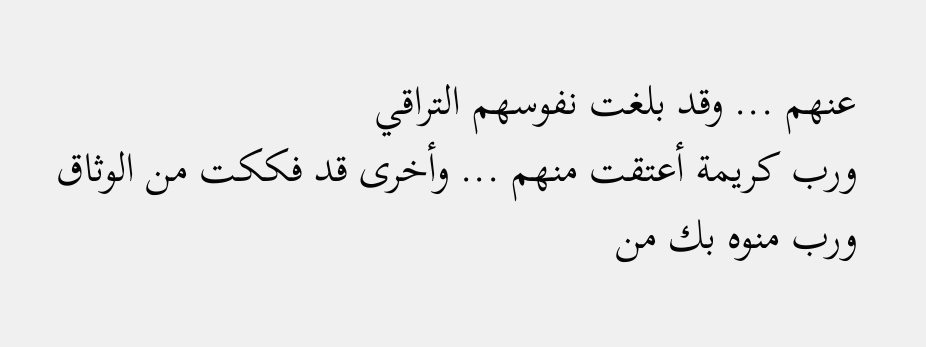عنهم ... وقد بلغت نفوسهم التراقي
ورب كريمة أعتقت منهم ... وأخرى قد فككت من الوثاق
ورب منوه بك من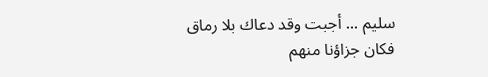سليم ... أجبت وقد دعاك بلا رماق
فكان جزاؤنا منهم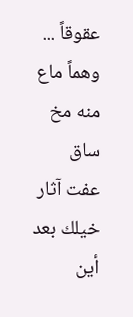عقوقاً ... وهماً ماع منه مخ ساق
عفت آثار خيلك بعد أين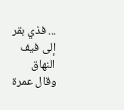... فذي بقر إلى فيف النهاق
وقال عمرة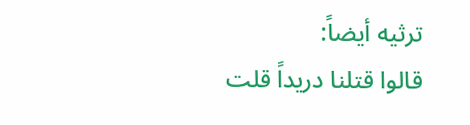ترثيه أيضاً:
قالوا قتلنا دريداً قلت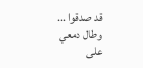قد صدقوا ... وطال دمعي على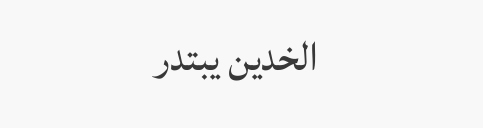الخدين يبتدر